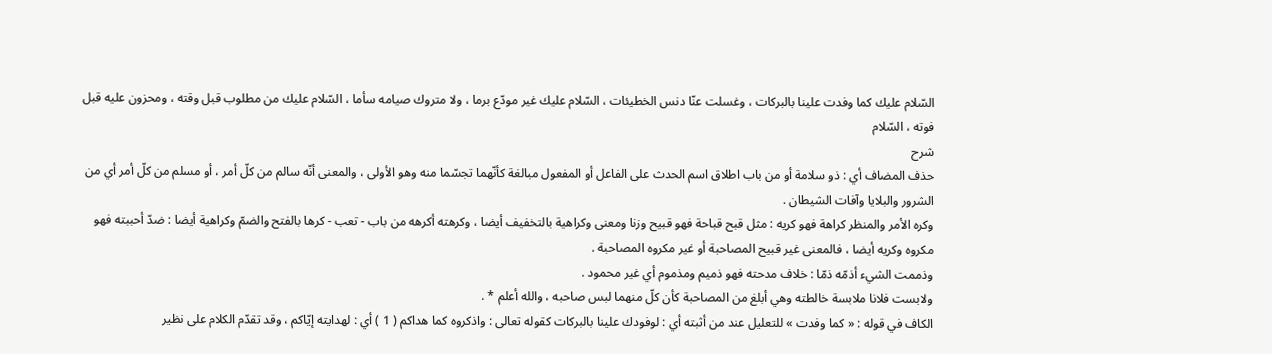السّلام عليك كما وفدت علينا بالبركات ، وغسلت عنّا دنس الخطيئات ، السّلام عليك غير مودّع برما ، ولا متروك صيامه سأما ، السّلام عليك من مطلوب قبل وقته ، ومحزون عليه قبل فوته ، السّلام
شرح
حذف المضاف أي : ذو سلامة أو من باب اطلاق اسم الحدث على الفاعل أو المفعول مبالغة كأنّهما تجسّما منه وهو الأولى ، والمعنى أنّه سالم من كلّ أمر ، أو مسلم من كلّ أمر أي من الشرور والبلايا وآفات الشيطان .
وكره الأمر والمنظر كراهة فهو كريه : مثل قبح قباحة فهو قبيح وزنا ومعنى وكراهية بالتخفيف أيضا ، وكرهته أكرهه من باب - تعب - كرها بالفتح والضمّ وكراهية أيضا : ضدّ أحببته فهو مكروه وكريه أيضا ، فالمعنى غير قبيح المصاحبة أو غير مكروه المصاحبة .
وذممت الشيء أذمّه ذمّا : خلاف مدحته فهو ذميم ومذموم أي غير محمود .
ولابست فلانا ملابسة خالطته وهي أبلغ من المصاحبة كأن كلّ منهما لبس صاحبه ، والله أعلم * .
الكاف في قوله : « كما وفدت » للتعليل عند من أثبته أي : لوفودك علينا بالبركات كقوله تعالى : واذكروه كما هداكم ( 1 ) أي : لهدايته إيّاكم ، وقد تقدّم الكلام على نظير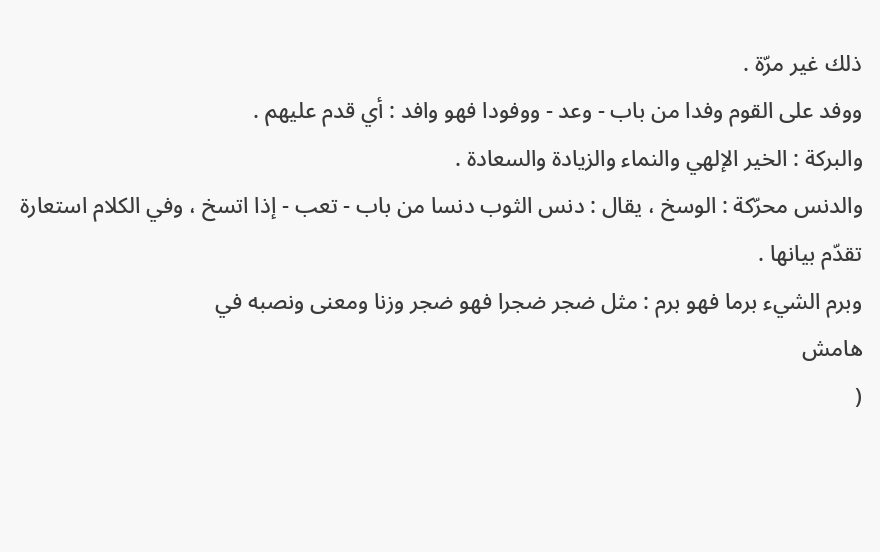ذلك غير مرّة .
ووفد على القوم وفدا من باب - وعد - ووفودا فهو وافد : أي قدم عليهم .
والبركة : الخير الإلهي والنماء والزيادة والسعادة .
والدنس محرّكة : الوسخ ، يقال : دنس الثوب دنسا من باب - تعب - إذا اتسخ ، وفي الكلام استعارة تقدّم بيانها .
وبرم الشيء برما فهو برم : مثل ضجر ضجرا فهو ضجر وزنا ومعنى ونصبه في
هامش
(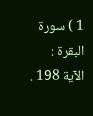1 ) سورة البقرة : الآية 198 .